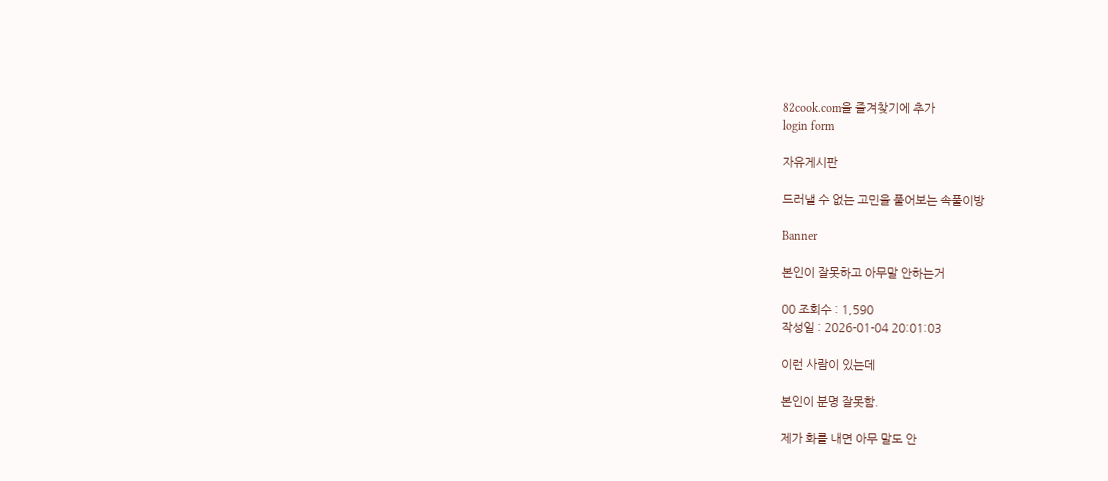82cook.com을 즐겨찾기에 추가
login form

자유게시판

드러낼 수 없는 고민을 풀어보는 속풀이방

Banner

본인이 잘못하고 아무말 안하는거

00 조회수 : 1,590
작성일 : 2026-01-04 20:01:03

이런 사람이 있는데

본인이 분명 잘못함.

제가 화를 내면 아무 말도 안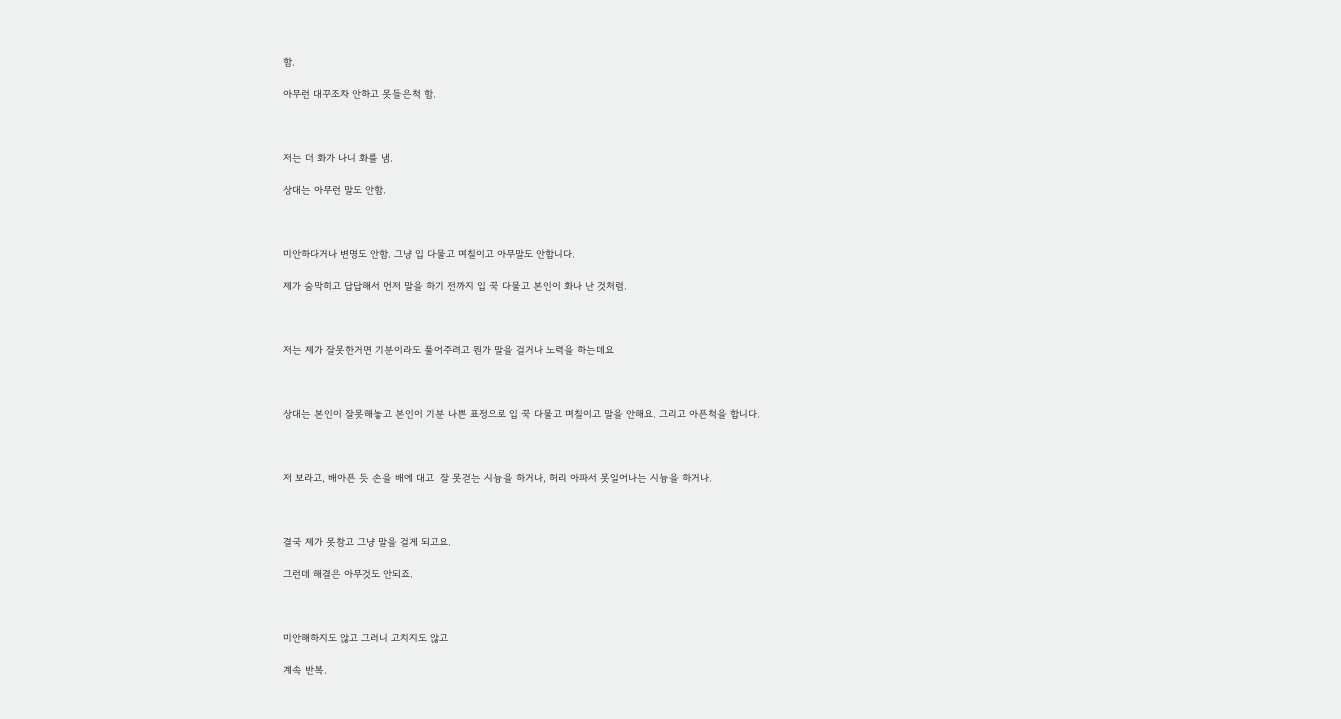함.

아무런 대꾸조차 안하고 못들은척 함.



저는 더 화가 나니 화를 냄.

상대는 아무런 말도 안함.



미안하다거나 변명도 안함. 그냥 입 다물고 며칠이고 아무말도 안합니다.

제가 숨막히고 답답해서 먼저 말을 하기 전까지 입 꾹 다물고 본인이 화나 난 것처럼.



저는 제가 잘못한거면 기분이라도 풀어주려고 뭔가 말을 걸거나 노력을 하는데요



상대는 본인이 잘못해놓고 본인이 기분 나쁜 표정으로 입 꾹 다물고 며칠이고 말을 안해요. 그리고 아픈척을 합니다.



저 보라고, 배아픈 듯 손을 배에 대고  잘 못걷는 시늉을 하거나, 허리 아파서 못일어나는 시늉을 하거나.



결국 제가 못참고 그냥 말을 걸게 되고요.

그런데 해결은 아무것도 안되죠.



미안해하지도 않고 그러니 고치지도 않고

계속 반복.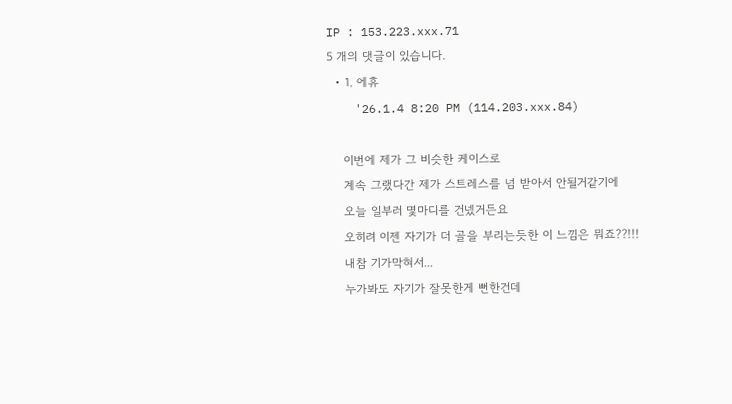IP : 153.223.xxx.71
5 개의 댓글이 있습니다.
  • 1. 에휴
    '26.1.4 8:20 PM (114.203.xxx.84)

    이번에 제가 그 비슷한 케이스로
    계속 그랬다간 제가 스트레스를 넘 받아서 안될거같기에
    오늘 일부러 몇마디를 건넸거든요
    오히려 이젠 자기가 더 골을 부리는듯한 이 느낌은 뭐죠??!!!
    내참 기가막혀서...
    누가봐도 자기가 잘못한게 뻔한건데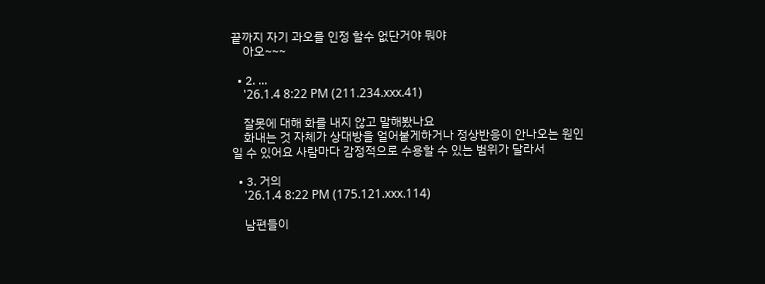끝까지 자기 과오를 인정 할수 없단거야 뭐야
    아오~~~

  • 2. ...
    '26.1.4 8:22 PM (211.234.xxx.41)

    잘못에 대해 화를 내지 않고 말해봤나요
    화내는 것 자체가 상대방을 얼어붙게하거나 정상반응이 안나오는 원인일 수 있어요 사람마다 감정적으로 수용할 수 있는 범위가 달라서

  • 3. 거의
    '26.1.4 8:22 PM (175.121.xxx.114)

    남편들이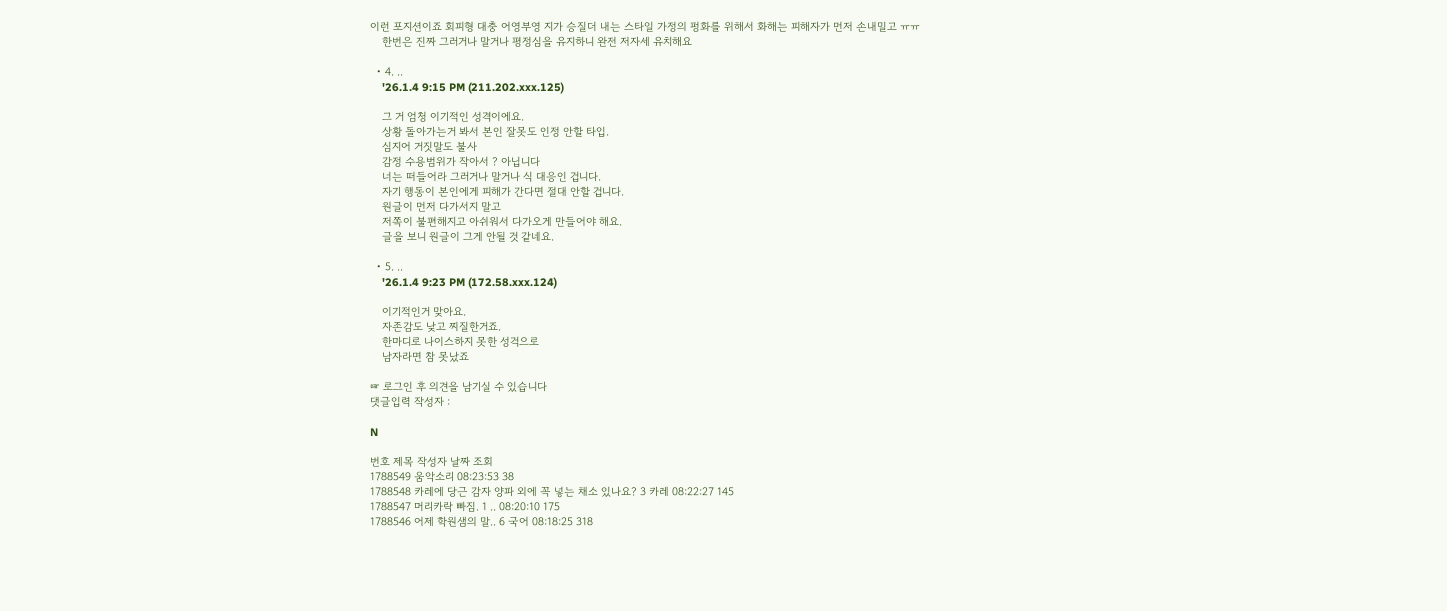이런 포지션이죠 회피형 대충 어영부영 지가 승질더 내는 스타일 가정의 펑화를 위해서 화해는 피해자가 먼저 손내밀고 ㅠㅠ
    한번은 진짜 그러거나 말거나 평정심을 유지하니 완전 저자세 유치해요

  • 4. ..
    '26.1.4 9:15 PM (211.202.xxx.125)

    그 거 엄청 이기적인 성격이에요.
    상황 돌아가는거 봐서 본인 잘못도 인정 안할 타입.
    심지어 거짓말도 불사
    감정 수용범위가 작아서 ? 아닙니다
    너는 떠들어라 그러거나 말거나 식 대응인 겁니다.
    자기 행동이 본인에게 피해가 간다면 절대 안할 겁니다.
    원글이 먼저 다가서지 말고
    저쪽이 불편해지고 아쉬워서 다가오게 만들어야 해요.
    글을 보니 원글이 그게 안될 것 같네요.

  • 5. ..
    '26.1.4 9:23 PM (172.58.xxx.124)

    이기적인거 맞아요.
    자존감도 낮고 찌질한거죠.
    한마디로 나이스하지 못한 성걱으로
    남자라면 참 못났죠

☞ 로그인 후 의견을 남기실 수 있습니다
댓글입력 작성자 :

N

번호 제목 작성자 날짜 조회
1788549 움악소리 08:23:53 38
1788548 카레에 당근 감자 양파 외에 꼭 넣는 채소 있나요? 3 카레 08:22:27 145
1788547 머리카락 빠짐. 1 .. 08:20:10 175
1788546 어제 학원샘의 말.. 6 국어 08:18:25 318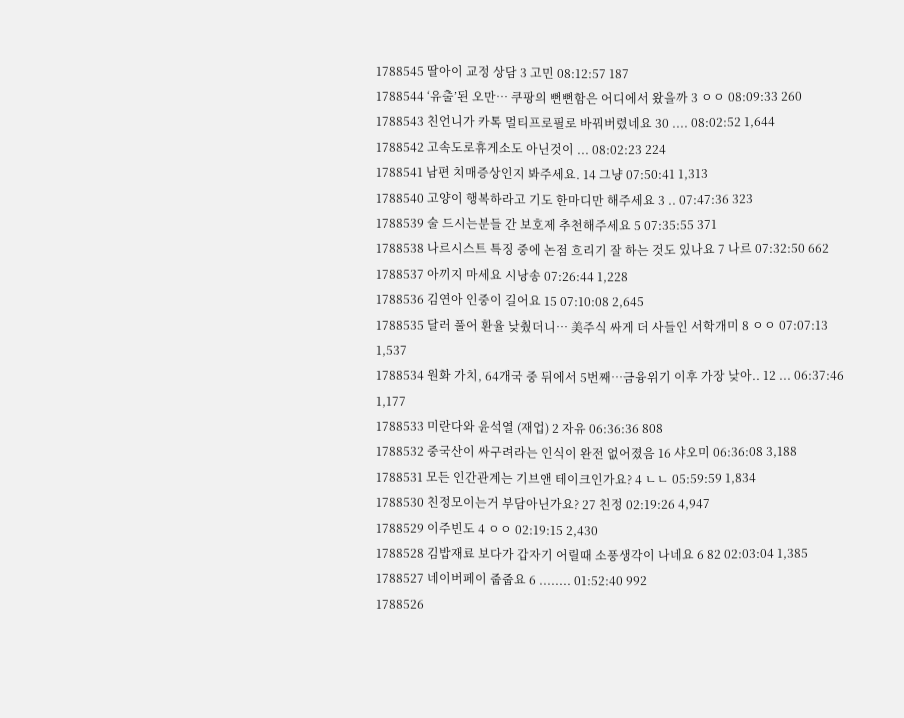1788545 딸아이 교정 상담 3 고민 08:12:57 187
1788544 ‘유출’된 오만… 쿠팡의 뻔뻔함은 어디에서 왔을까 3 ㅇㅇ 08:09:33 260
1788543 친언니가 카톡 멀티프로필로 바꿔버렸네요 30 .... 08:02:52 1,644
1788542 고속도로휴게소도 아닌것이 ... 08:02:23 224
1788541 남편 치매증상인지 봐주세요. 14 그냥 07:50:41 1,313
1788540 고양이 행복하라고 기도 한마디만 해주세요 3 .. 07:47:36 323
1788539 술 드시는분들 간 보호제 추천해주세요 5 07:35:55 371
1788538 나르시스트 특징 중에 논점 흐리기 잘 하는 것도 있나요 7 나르 07:32:50 662
1788537 아끼지 마세요 시낭송 07:26:44 1,228
1788536 김연아 인중이 길어요 15 07:10:08 2,645
1788535 달러 풀어 환율 낮췄더니… 美주식 싸게 더 사들인 서학개미 8 ㅇㅇ 07:07:13 1,537
1788534 원화 가치, 64개국 중 뒤에서 5번째…금융위기 이후 가장 낮아.. 12 ... 06:37:46 1,177
1788533 미란다와 윤석열 (재업) 2 자유 06:36:36 808
1788532 중국산이 싸구려라는 인식이 완전 없어졌음 16 샤오미 06:36:08 3,188
1788531 모든 인간관계는 기브앤 테이크인가요? 4 ㄴㄴ 05:59:59 1,834
1788530 친정모이는거 부담아닌가요? 27 친정 02:19:26 4,947
1788529 이주빈도 4 ㅇㅇ 02:19:15 2,430
1788528 김밥재료 보다가 갑자기 어릴때 소풍생각이 나네요 6 82 02:03:04 1,385
1788527 네이버페이 줍줍요 6 ........ 01:52:40 992
1788526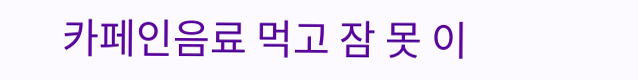카페인음료 먹고 잠 못 이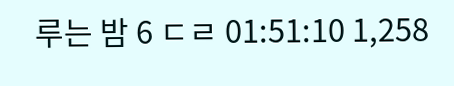루는 밤 6 ㄷㄹ 01:51:10 1,258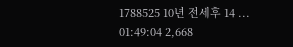1788525 10년 전세후 14 ... 01:49:04 2,668